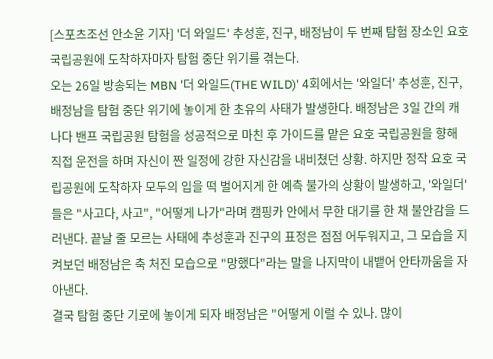[스포츠조선 안소윤 기자] '더 와일드' 추성훈, 진구, 배정남이 두 번째 탐험 장소인 요호 국립공원에 도착하자마자 탐험 중단 위기를 겪는다.
오는 26일 방송되는 MBN '더 와일드(THE WILD)' 4회에서는 '와일더' 추성훈, 진구, 배정남을 탐험 중단 위기에 놓이게 한 초유의 사태가 발생한다. 배정남은 3일 간의 캐나다 밴프 국립공원 탐험을 성공적으로 마친 후 가이드를 맡은 요호 국립공원을 향해 직접 운전을 하며 자신이 짠 일정에 강한 자신감을 내비쳤던 상황. 하지만 정작 요호 국립공원에 도착하자 모두의 입을 떡 벌어지게 한 예측 불가의 상황이 발생하고, '와일더'들은 "사고다, 사고", "어떻게 나가"라며 캠핑카 안에서 무한 대기를 한 채 불안감을 드러낸다. 끝날 줄 모르는 사태에 추성훈과 진구의 표정은 점점 어두워지고, 그 모습을 지켜보던 배정남은 축 처진 모습으로 "망했다"라는 말을 나지막이 내뱉어 안타까움을 자아낸다.
결국 탐험 중단 기로에 놓이게 되자 배정남은 "어떻게 이럴 수 있나. 많이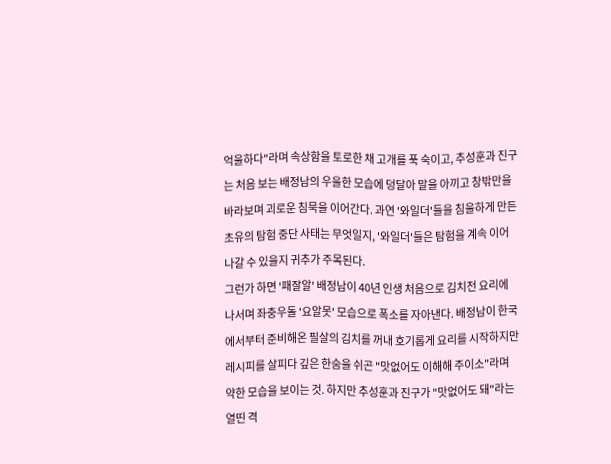억울하다"라며 속상함을 토로한 채 고개를 푹 숙이고, 추성훈과 진구는 처음 보는 배정남의 우울한 모습에 덩달아 말을 아끼고 창밖만을 바라보며 괴로운 침묵을 이어간다. 과연 '와일더'들을 침울하게 만든 초유의 탐험 중단 사태는 무엇일지, '와일더'들은 탐험을 계속 이어 나갈 수 있을지 귀추가 주목된다.
그런가 하면 '패잘알' 배정남이 40년 인생 처음으로 김치전 요리에 나서며 좌충우돌 '요알못' 모습으로 폭소를 자아낸다. 배정남이 한국에서부터 준비해온 필살의 김치를 꺼내 호기롭게 요리를 시작하지만 레시피를 살피다 깊은 한숨을 쉬곤 "맛없어도 이해해 주이소"라며 약한 모습을 보이는 것. 하지만 추성훈과 진구가 "맛없어도 돼"라는 열띤 격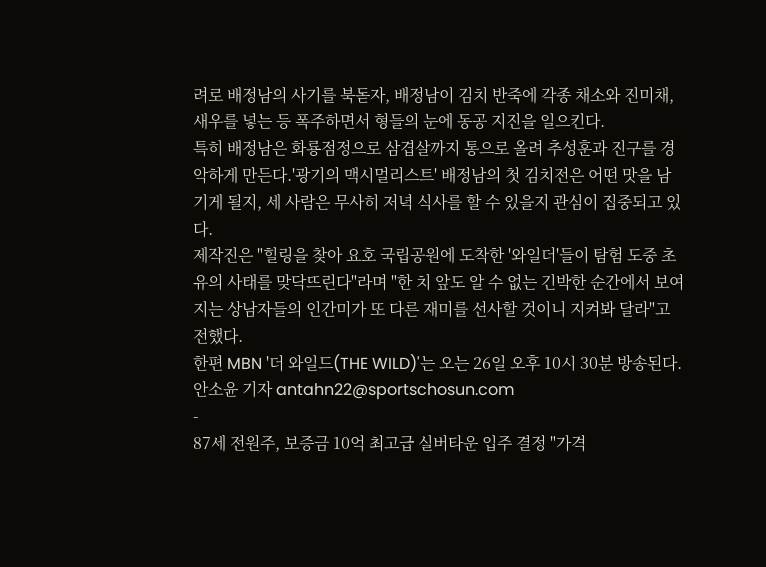려로 배정남의 사기를 북돋자, 배정남이 김치 반죽에 각종 채소와 진미채, 새우를 넣는 등 폭주하면서 형들의 눈에 동공 지진을 일으킨다.
특히 배정남은 화룡점정으로 삼겹살까지 통으로 올려 추성훈과 진구를 경악하게 만든다.'광기의 맥시멀리스트' 배정남의 첫 김치전은 어떤 맛을 남기게 될지, 세 사람은 무사히 저녁 식사를 할 수 있을지 관심이 집중되고 있다.
제작진은 "힐링을 찾아 요호 국립공원에 도착한 '와일더'들이 탐험 도중 초유의 사태를 맞닥뜨린다"라며 "한 치 앞도 알 수 없는 긴박한 순간에서 보여지는 상남자들의 인간미가 또 다른 재미를 선사할 것이니 지켜봐 달라"고 전했다.
한편 MBN '더 와일드(THE WILD)'는 오는 26일 오후 10시 30분 방송된다.
안소윤 기자 antahn22@sportschosun.com
-
87세 전원주, 보증금 10억 최고급 실버타운 입주 결정 "가격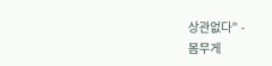상관없다" -
몸무게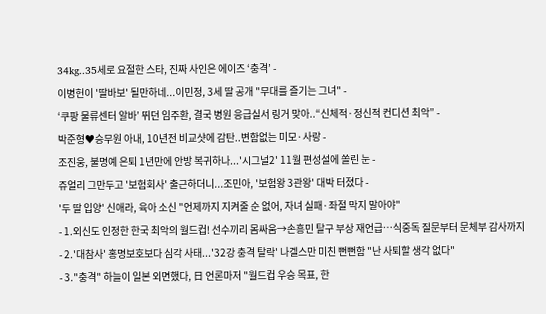34kg..35세로 요절한 스타, 진짜 사인은 에이즈 ‘충격’ -
이병헌이 '딸바보' 될만하네...이민정, 3세 딸 공개 "무대를 즐기는 그녀" -
‘쿠팡 물류센터 알바’ 뛰던 임주환, 결국 병원 응급실서 링거 맞아..“신체적·정신적 컨디션 최악” -
박준형♥승무원 아내, 10년전 비교샷에 감탄..변함없는 미모·사랑 -
조진웅, 불명예 은퇴 1년만에 안방 복귀하나...'시그널2' 11월 편성설에 쏠린 눈 -
쥬얼리 그만두고 '보험회사' 출근하더니...조민아, '보험왕 3관왕' 대박 터졌다 -
'두 딸 입양' 신애라, 육아 소신 "언제까지 지켜줄 순 없어, 자녀 실패·좌절 막지 말아야"
- 1.외신도 인정한 한국 최악의 월드컵! 선수끼리 몸싸움→손흥민 탈구 부상 재언급…식중독 질문부터 문체부 감사까지
- 2.'대참사' 홍명보호보다 심각 사태...'32강 충격 탈락' 나겔스만 미친 뻔뻔함 "난 사퇴할 생각 없다"
- 3."충격" 하늘이 일본 외면했다, 日 언론마저 "월드컵 우승 목표, 한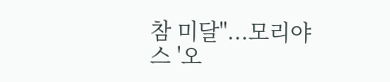참 미달"...모리야스 '오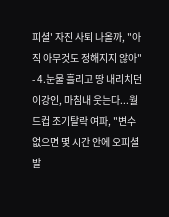피셜' 자진 사퇴 나올까, "아직 아무것도 정해지지 않아"
- 4.눈물 흘리고 땅 내리치던 이강인, 마침내 웃는다...월드컵 조기탈락 여파, "변수 없으면 몇 시간 안에 오피셜 발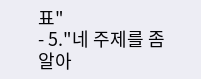표"
- 5."네 주제를 좀 알아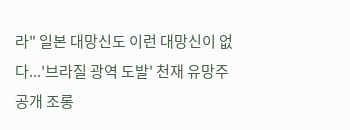라" 일본 대망신도 이런 대망신이 없다...'브라질 광역 도발' 천재 유망주 공개 조롱